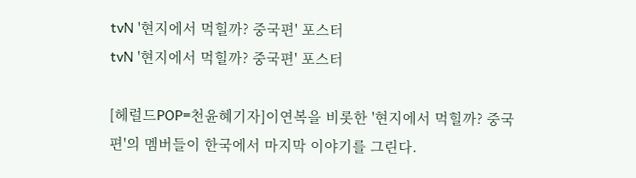tvN '현지에서 먹힐까? 중국편' 포스터
tvN '현지에서 먹힐까? 중국편' 포스터

[헤럴드POP=천윤혜기자]이연복을 비롯한 '현지에서 먹힐까? 중국편'의 멤버들이 한국에서 마지막 이야기를 그린다.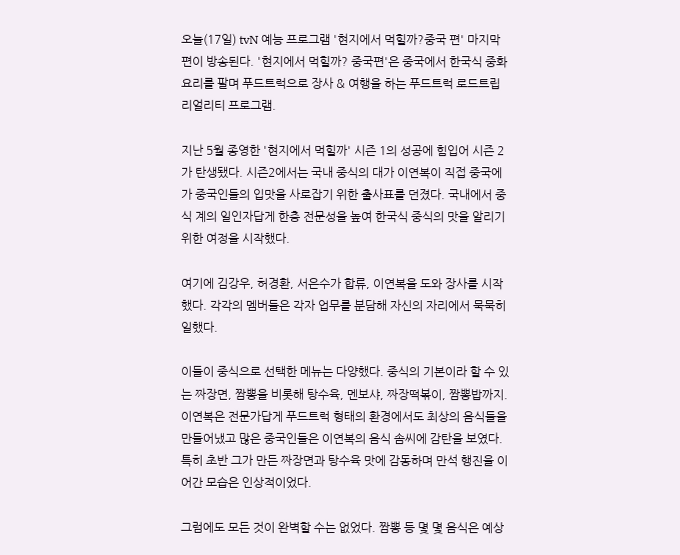오늘(17일) tvN 예능 프로그램 '현지에서 먹힐까?중국 편' 마지막 편이 방송된다. '현지에서 먹힐까? 중국편'은 중국에서 한국식 중화요리를 팔며 푸드트럭으로 장사 & 여행을 하는 푸드트럭 로드트립 리얼리티 프로그램.

지난 5월 종영한 '현지에서 먹힐까' 시즌 1의 성공에 힘입어 시즌 2가 탄생됐다. 시즌2에서는 국내 중식의 대가 이연복이 직접 중국에 가 중국인들의 입맛을 사로잡기 위한 출사표를 던졌다. 국내에서 중식 계의 일인자답게 한층 전문성을 높여 한국식 중식의 맛을 알리기 위한 여정을 시작했다.

여기에 김강우, 허경환, 서은수가 합류, 이연복을 도와 장사를 시작했다. 각각의 멤버들은 각자 업무를 분담해 자신의 자리에서 묵묵히 일했다.

이들이 중식으로 선택한 메뉴는 다양했다. 중식의 기본이라 할 수 있는 짜장면, 짬뽕을 비롯해 탕수육, 멘보샤, 짜장떡볶이, 짬뽕밥까지. 이연복은 전문가답게 푸드트럭 형태의 환경에서도 최상의 음식들을 만들어냈고 많은 중국인들은 이연복의 음식 솜씨에 감탄을 보였다. 특히 초반 그가 만든 짜장면과 탕수육 맛에 감동하며 만석 행진을 이어간 모습은 인상적이었다.

그럼에도 모든 것이 완벽할 수는 없었다. 짬뽕 등 몇 몇 음식은 예상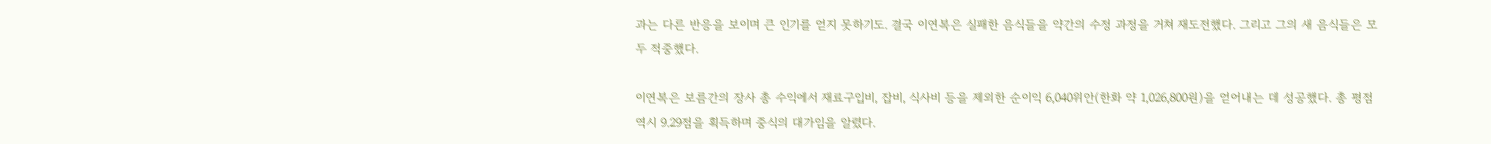과는 다른 반응을 보이며 큰 인기를 얻지 못하기도. 결국 이연복은 실패한 음식들을 약간의 수정 과정을 거쳐 재도전했다. 그리고 그의 새 음식들은 모두 적중했다.

이연복은 보름간의 장사 총 수익에서 재료구입비, 잡비, 식사비 등을 제외한 순이익 6,040위안(한화 약 1,026,800원)을 얻어내는 데 성공했다. 총 평점 역시 9.29점을 획득하며 중식의 대가임을 알렸다.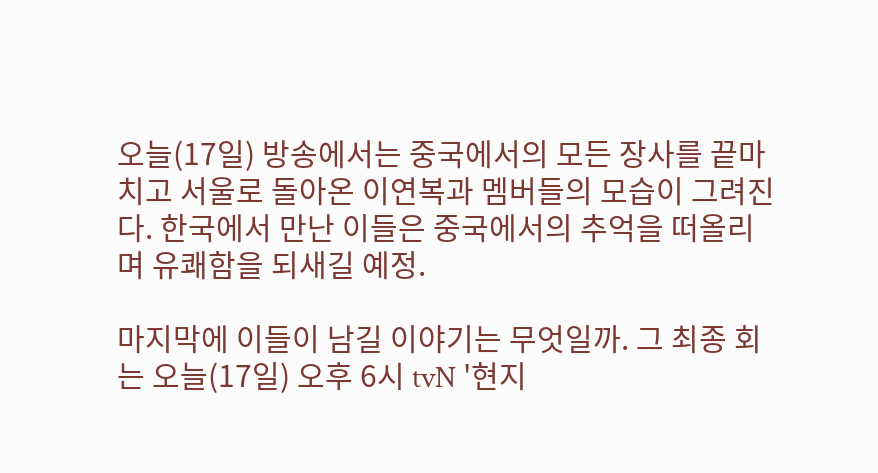오늘(17일) 방송에서는 중국에서의 모든 장사를 끝마치고 서울로 돌아온 이연복과 멤버들의 모습이 그려진다. 한국에서 만난 이들은 중국에서의 추억을 떠올리며 유쾌함을 되새길 예정.

마지막에 이들이 남길 이야기는 무엇일까. 그 최종 회는 오늘(17일) 오후 6시 tvN '현지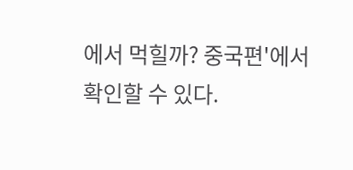에서 먹힐까? 중국편'에서 확인할 수 있다.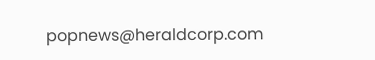popnews@heraldcorp.com